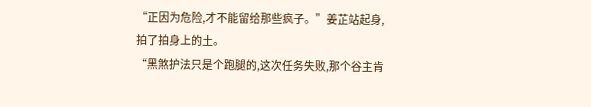“正因为危险,才不能留给那些疯子。”姜芷站起身,拍了拍身上的土。
“黑煞护法只是个跑腿的,这次任务失败,那个谷主肯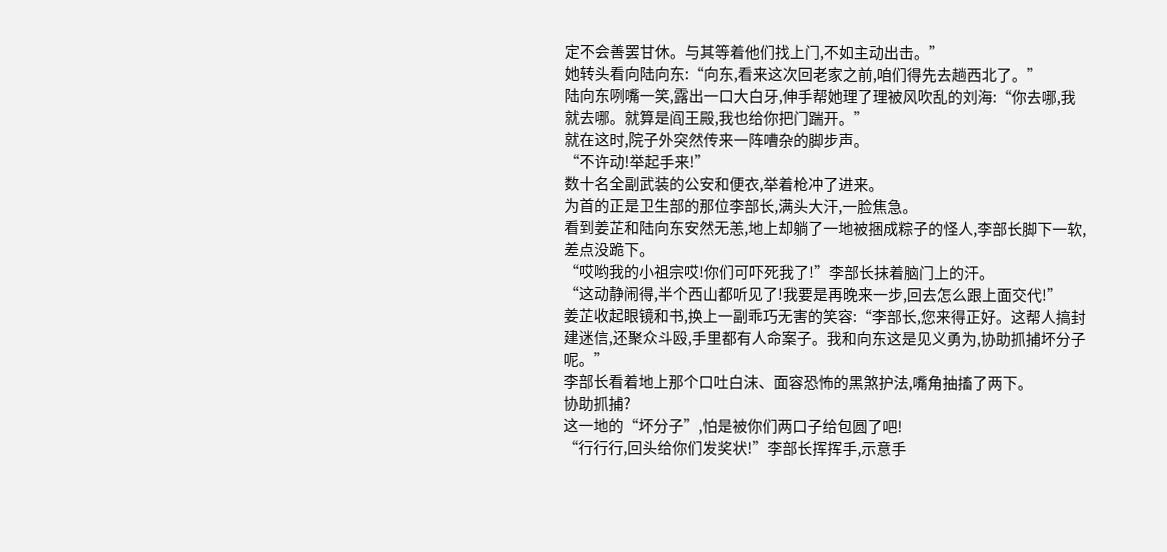定不会善罢甘休。与其等着他们找上门,不如主动出击。”
她转头看向陆向东:“向东,看来这次回老家之前,咱们得先去趟西北了。”
陆向东咧嘴一笑,露出一口大白牙,伸手帮她理了理被风吹乱的刘海:“你去哪,我就去哪。就算是阎王殿,我也给你把门踹开。”
就在这时,院子外突然传来一阵嘈杂的脚步声。
“不许动!举起手来!”
数十名全副武装的公安和便衣,举着枪冲了进来。
为首的正是卫生部的那位李部长,满头大汗,一脸焦急。
看到姜芷和陆向东安然无恙,地上却躺了一地被捆成粽子的怪人,李部长脚下一软,差点没跪下。
“哎哟我的小祖宗哎!你们可吓死我了!”李部长抹着脑门上的汗。
“这动静闹得,半个西山都听见了!我要是再晚来一步,回去怎么跟上面交代!”
姜芷收起眼镜和书,换上一副乖巧无害的笑容:“李部长,您来得正好。这帮人搞封建迷信,还聚众斗殴,手里都有人命案子。我和向东这是见义勇为,协助抓捕坏分子呢。”
李部长看着地上那个口吐白沫、面容恐怖的黑煞护法,嘴角抽搐了两下。
协助抓捕?
这一地的“坏分子”,怕是被你们两口子给包圆了吧!
“行行行,回头给你们发奖状!”李部长挥挥手,示意手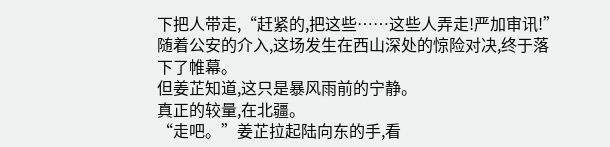下把人带走,“赶紧的,把这些……这些人弄走!严加审讯!”
随着公安的介入,这场发生在西山深处的惊险对决,终于落下了帷幕。
但姜芷知道,这只是暴风雨前的宁静。
真正的较量,在北疆。
“走吧。”姜芷拉起陆向东的手,看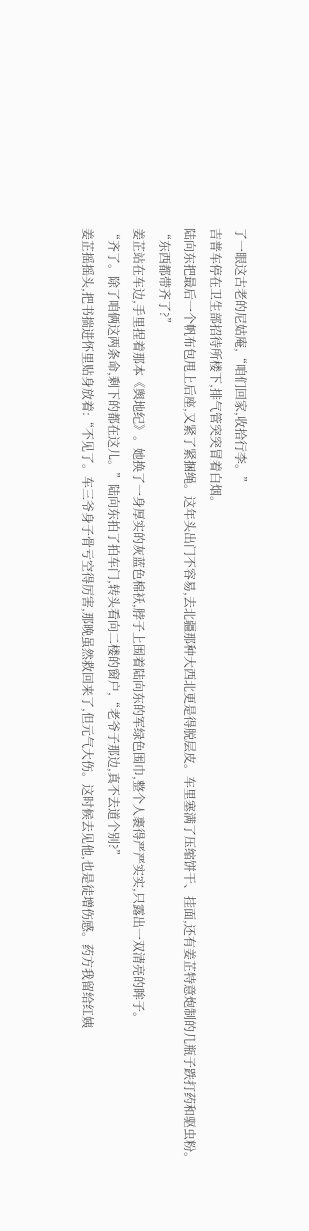了一眼这古老的尼姑庵,“咱们回家,收拾行李。”
吉普车停在卫生部招待所楼下,排气管突突冒着白烟。
陆向东把最后一个帆布包甩上后座,又紧了紧捆绳。这年头出门不容易,去北疆那种大西北更是得脱层皮。车里塞满了压缩饼干、挂面,还有姜芷特意炮制的几瓶子跌打药和驱虫粉。
“东西都带齐了?”
姜芷站在车边,手里捏着那本《舆地纪》。她换了一身厚实的灰蓝色棉袄,脖子上围着陆向东的军绿色围巾,整个人裹得严严实实,只露出一双清亮的眸子。
“齐了。除了咱俩这两条命,剩下的都在这儿。”陆向东拍了拍车门,转头看向二楼的窗户,“老爷子那边,真不去道个别?”
姜芷摇摇头,把书揣进怀里贴身放着:“不见了。车三爷身子骨亏空得厉害,那晚虽然救回来了,但元气大伤。这时候去见他,也是徒增伤感。药方我留给红姨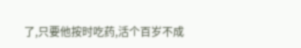了,只要他按时吃药,活个百岁不成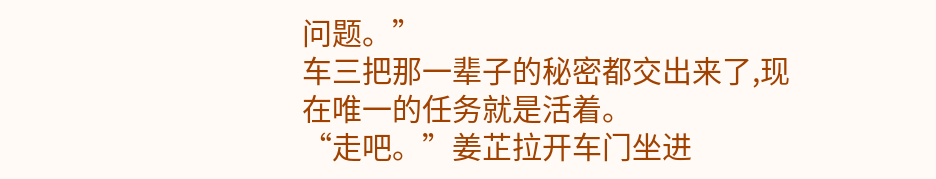问题。”
车三把那一辈子的秘密都交出来了,现在唯一的任务就是活着。
“走吧。”姜芷拉开车门坐进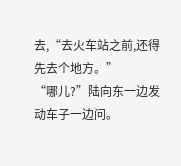去,“去火车站之前,还得先去个地方。”
“哪儿?”陆向东一边发动车子一边问。